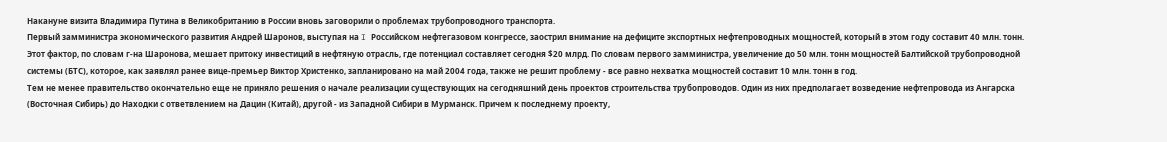Накануне визита Владимира Путина в Великобританию в России вновь заговорили о проблемах трубопроводного транспорта.
Первый замминистра экономического развития Андрей Шаронов, выступая на I Российском нефтегазовом конгрессе, заострил внимание на дефиците экспортных нефтепроводных мощностей, который в этом году составит 40 млн. тонн. Этот фактор, по словам г-на Шаронова, мешает притоку инвестиций в нефтяную отрасль, где потенциал составляет сегодня $20 млрд. По словам первого замминистра, увеличение до 50 млн. тонн мощностей Балтийской трубопроводной системы (БТС), которое, как заявлял ранее вице-премьер Виктор Христенко, запланировано на май 2004 года, также не решит проблему - все равно нехватка мощностей составит 10 млн. тонн в год.
Тем не менее правительство окончательно еще не приняло решения о начале реализации существующих на сегодняшний день проектов строительства трубопроводов. Один из них предполагает возведение нефтепровода из Ангарска (Восточная Сибирь) до Находки с ответвлением на Дацин (Китай), другой - из Западной Сибири в Мурманск. Причем к последнему проекту,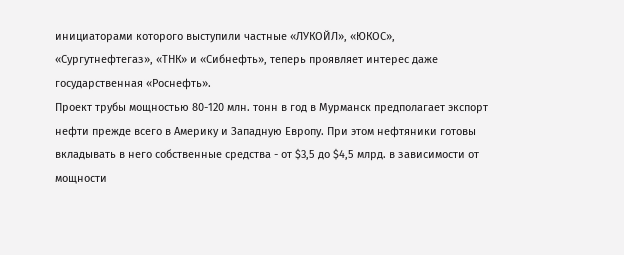инициаторами которого выступили частные «ЛУКОЙЛ», «ЮКОС», «Сургутнефтегаз», «ТНК» и «Сибнефть», теперь проявляет интерес даже государственная «Роснефть».
Проект трубы мощностью 80-120 млн. тонн в год в Мурманск предполагает экспорт нефти прежде всего в Америку и Западную Европу. При этом нефтяники готовы вкладывать в него собственные средства - от $3,5 до $4,5 млрд. в зависимости от мощности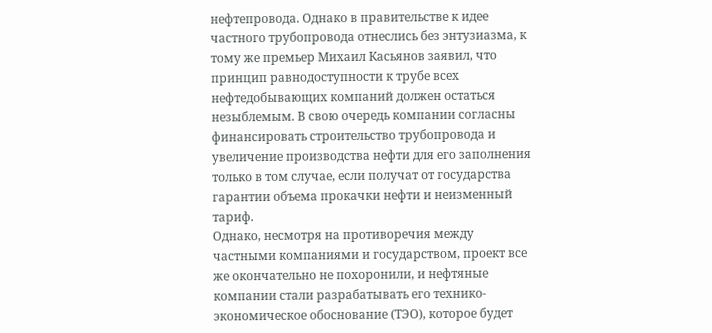нефтепровода. Однако в правительстве к идее частного трубопровода отнеслись без энтузиазма, к тому же премьер Михаил Касьянов заявил, что принцип равнодоступности к трубе всех нефтедобывающих компаний должен остаться незыблемым. В свою очередь компании согласны финансировать строительство трубопровода и увеличение производства нефти для его заполнения только в том случае, если получат от государства гарантии объема прокачки нефти и неизменный тариф.
Однако, несмотря на противоречия между частными компаниями и государством, проект все же окончательно не похоронили, и нефтяные компании стали разрабатывать его технико-экономическое обоснование (ТЭО), которое будет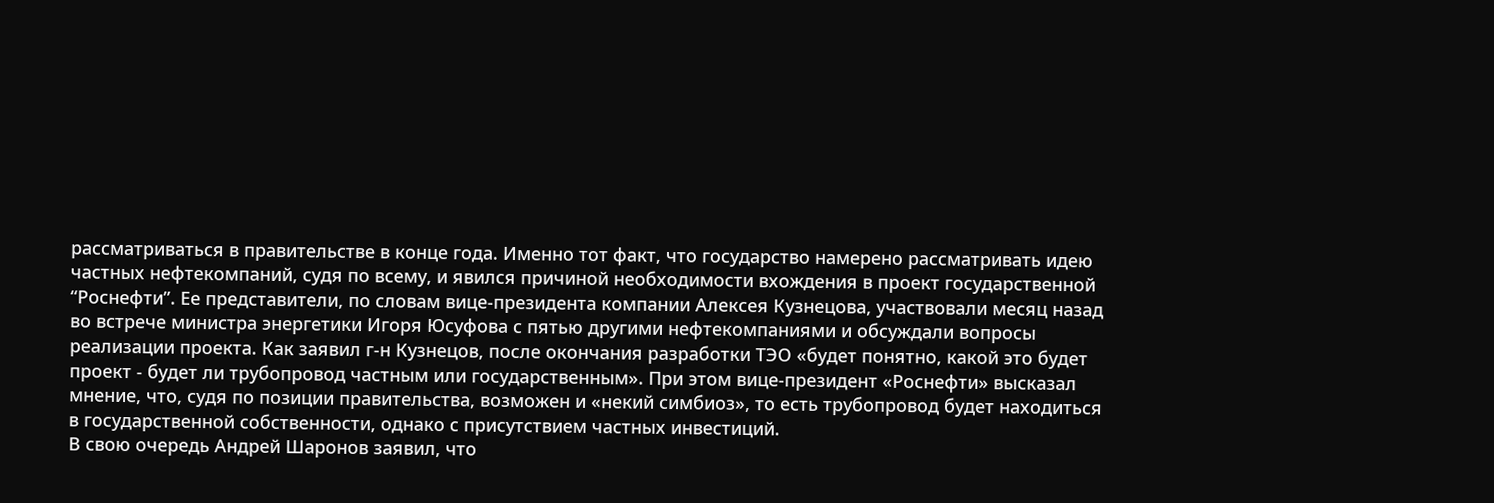рассматриваться в правительстве в конце года. Именно тот факт, что государство намерено рассматривать идею частных нефтекомпаний, судя по всему, и явился причиной необходимости вхождения в проект государственной “Роснефти”. Ее представители, по словам вице-президента компании Алексея Кузнецова, участвовали месяц назад во встрече министра энергетики Игоря Юсуфова с пятью другими нефтекомпаниями и обсуждали вопросы реализации проекта. Как заявил г-н Кузнецов, после окончания разработки ТЭО «будет понятно, какой это будет проект - будет ли трубопровод частным или государственным». При этом вице-президент «Роснефти» высказал мнение, что, судя по позиции правительства, возможен и «некий симбиоз», то есть трубопровод будет находиться в государственной собственности, однако с присутствием частных инвестиций.
В свою очередь Андрей Шаронов заявил, что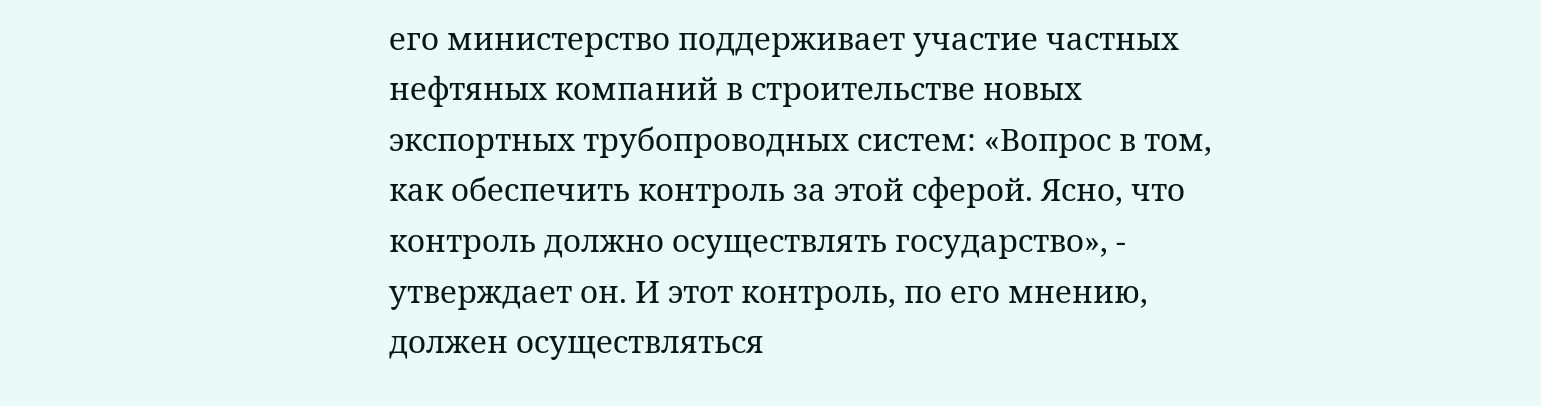его министерство поддерживает участие частных нефтяных компаний в строительстве новых экспортных трубопроводных систем: «Вопрос в том, как обеспечить контроль за этой сферой. Ясно, что контроль должно осуществлять государство», - утверждает он. И этот контроль, по его мнению, должен осуществляться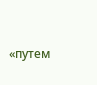«путем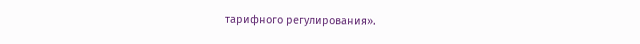тарифного регулирования».